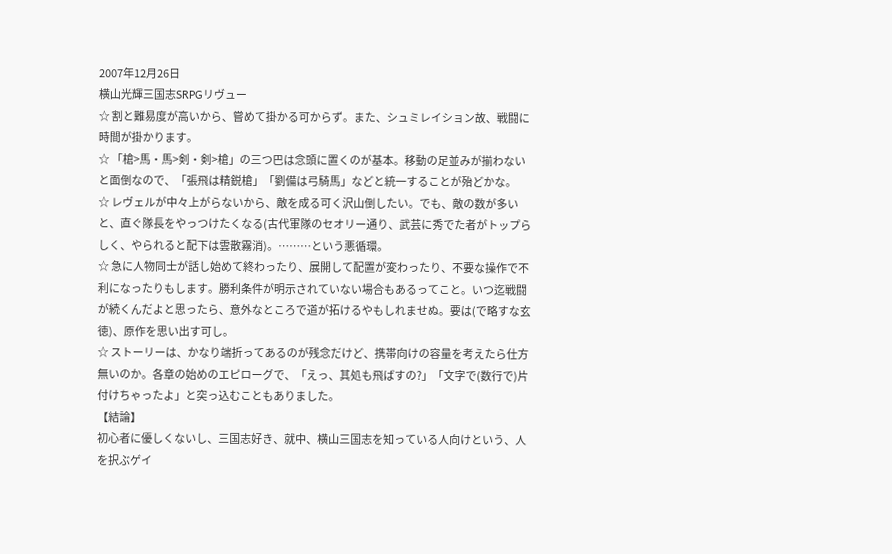2007年12月26日
横山光輝三国志SRPGリヴュー
☆ 割と難易度が高いから、嘗めて掛かる可からず。また、シュミレイション故、戦闘に時間が掛かります。
☆ 「槍>馬・馬>剣・剣>槍」の三つ巴は念頭に置くのが基本。移動の足並みが揃わないと面倒なので、「張飛は精鋭槍」「劉備は弓騎馬」などと統一することが殆どかな。
☆ レヴェルが中々上がらないから、敵を成る可く沢山倒したい。でも、敵の数が多いと、直ぐ隊長をやっつけたくなる(古代軍隊のセオリー通り、武芸に秀でた者がトップらしく、やられると配下は雲散霧消)。………という悪循環。
☆ 急に人物同士が話し始めて終わったり、展開して配置が変わったり、不要な操作で不利になったりもします。勝利条件が明示されていない場合もあるってこと。いつ迄戦闘が続くんだよと思ったら、意外なところで道が拓けるやもしれませぬ。要は(で略すな玄徳)、原作を思い出す可し。
☆ ストーリーは、かなり端折ってあるのが残念だけど、携帯向けの容量を考えたら仕方無いのか。各章の始めのエピローグで、「えっ、其処も飛ばすの?」「文字で(数行で)片付けちゃったよ」と突っ込むこともありました。
【結論】
初心者に優しくないし、三国志好き、就中、横山三国志を知っている人向けという、人を択ぶゲイ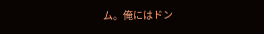ム。俺にはドン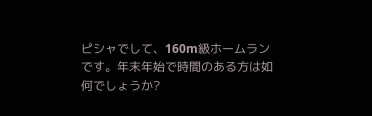ピシャでして、160m級ホームランです。年末年始で時間のある方は如何でしょうか?